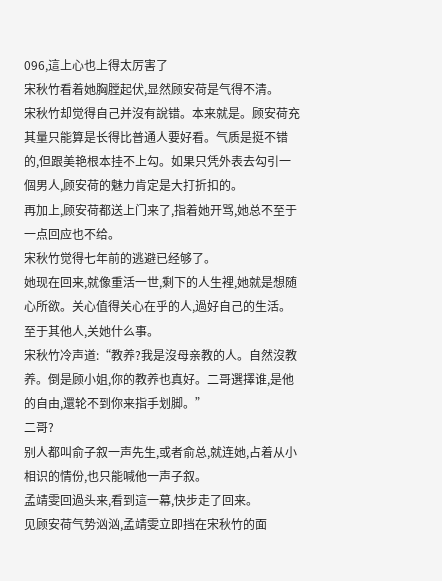096,這上心也上得太厉害了
宋秋竹看着她胸膛起伏,显然顾安荷是气得不清。
宋秋竹却觉得自己并沒有說错。本来就是。顾安荷充其量只能算是长得比普通人要好看。气质是挺不错的,但跟美艳根本挂不上勾。如果只凭外表去勾引一個男人,顾安荷的魅力肯定是大打折扣的。
再加上,顾安荷都送上门来了,指着她开骂,她总不至于一点回应也不给。
宋秋竹觉得七年前的逃避已经够了。
她现在回来,就像重活一世,剩下的人生裡,她就是想随心所欲。关心值得关心在乎的人,過好自己的生活。至于其他人,关她什么事。
宋秋竹冷声道:“教养?我是沒母亲教的人。自然沒教养。倒是顾小姐,你的教养也真好。二哥選擇谁,是他的自由,還轮不到你来指手划脚。”
二哥?
别人都叫俞子叙一声先生,或者俞总,就连她,占着从小相识的情份,也只能喊他一声子叙。
孟靖雯回過头来,看到這一幕,快步走了回来。
见顾安荷气势汹汹,孟靖雯立即挡在宋秋竹的面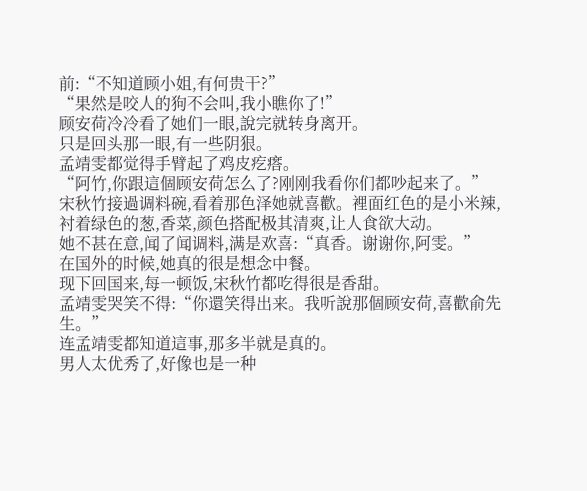前:“不知道顾小姐,有何贵干?”
“果然是咬人的狗不会叫,我小瞧你了!”
顾安荷冷冷看了她们一眼,說完就转身离开。
只是回头那一眼,有一些阴狠。
孟靖雯都觉得手臂起了鸡皮疙瘩。
“阿竹,你跟這個顾安荷怎么了?刚刚我看你们都吵起来了。”
宋秋竹接過调料碗,看着那色泽她就喜歡。裡面红色的是小米辣,衬着绿色的葱,香菜,颜色搭配极其清爽,让人食欲大动。
她不甚在意,闻了闻调料,满是欢喜:“真香。谢谢你,阿雯。”
在国外的时候,她真的很是想念中餐。
现下回国来,每一顿饭,宋秋竹都吃得很是香甜。
孟靖雯哭笑不得:“你還笑得出来。我听說那個顾安荷,喜歡俞先生。”
连孟靖雯都知道這事,那多半就是真的。
男人太优秀了,好像也是一种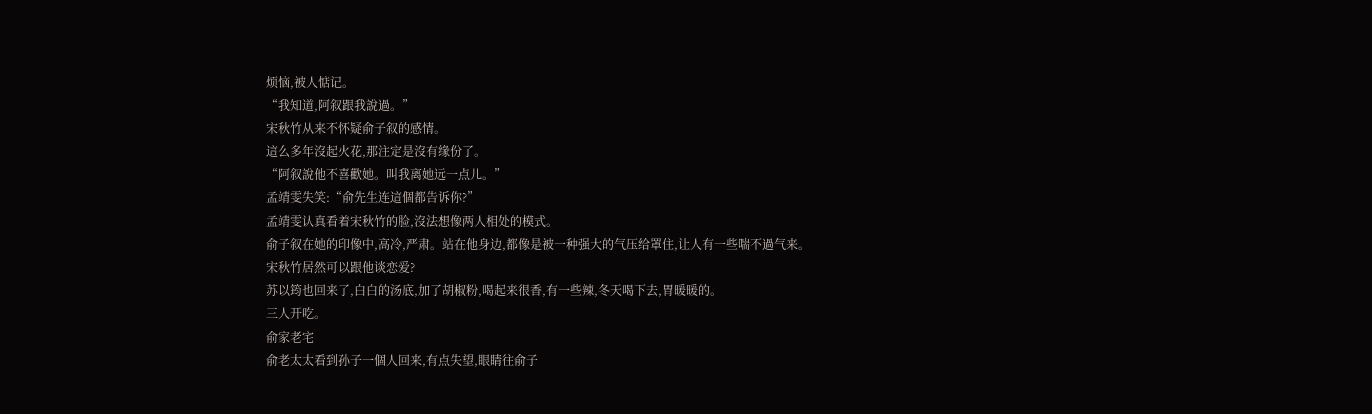烦恼,被人惦记。
“我知道,阿叙跟我說過。”
宋秋竹从来不怀疑俞子叙的感情。
這么多年沒起火花,那注定是沒有缘份了。
“阿叙說他不喜歡她。叫我离她远一点儿。”
孟靖雯失笑:“俞先生连這個都告诉你?”
孟靖雯认真看着宋秋竹的脸,沒法想像两人相处的模式。
俞子叙在她的印像中,高冷,严肃。站在他身边,都像是被一种强大的气压给罩住,让人有一些喘不過气来。
宋秋竹居然可以跟他谈恋爱?
苏以筠也回来了,白白的汤底,加了胡椒粉,喝起来很香,有一些辣,冬天喝下去,胃暖暖的。
三人开吃。
俞家老宅
俞老太太看到孙子一個人回来,有点失望,眼睛往俞子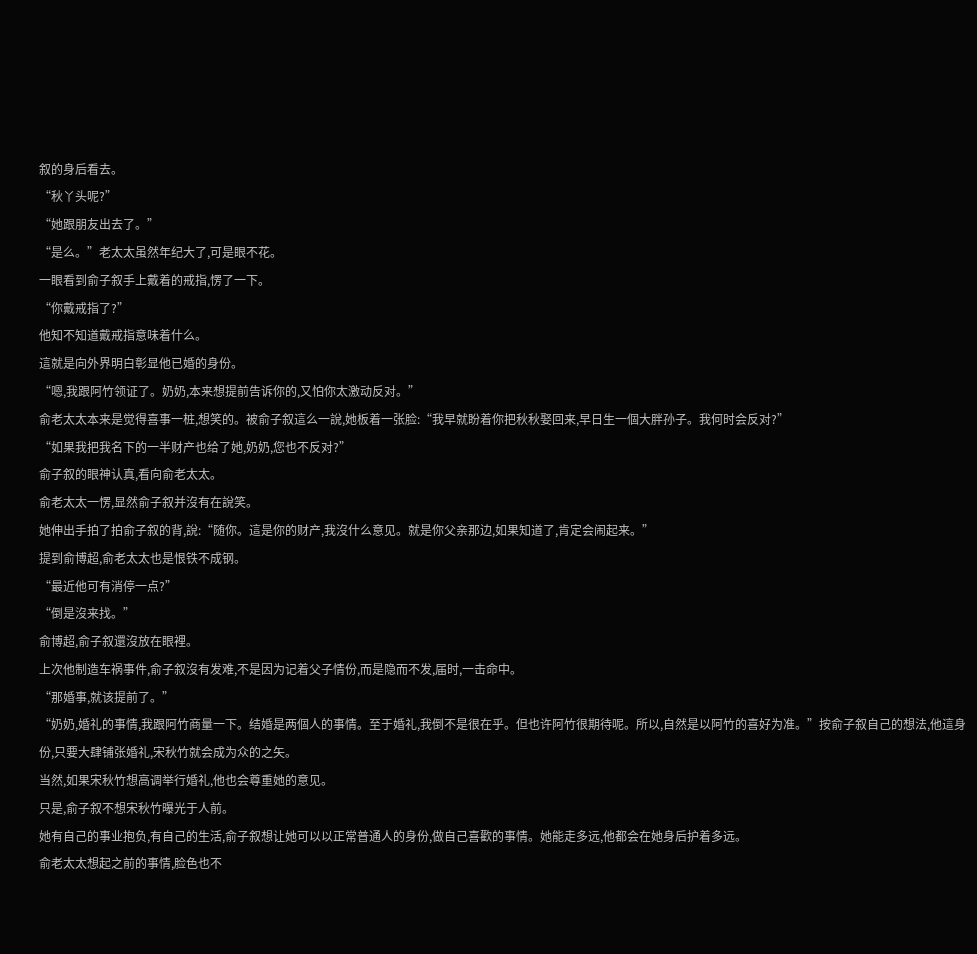叙的身后看去。
“秋丫头呢?”
“她跟朋友出去了。”
“是么。”老太太虽然年纪大了,可是眼不花。
一眼看到俞子叙手上戴着的戒指,愣了一下。
“你戴戒指了?”
他知不知道戴戒指意味着什么。
這就是向外界明白彰显他已婚的身份。
“嗯,我跟阿竹领证了。奶奶,本来想提前告诉你的,又怕你太激动反对。”
俞老太太本来是觉得喜事一桩,想笑的。被俞子叙這么一說,她板着一张脸:“我早就盼着你把秋秋娶回来,早日生一個大胖孙子。我何时会反对?”
“如果我把我名下的一半财产也给了她,奶奶,您也不反对?”
俞子叙的眼神认真,看向俞老太太。
俞老太太一愣,显然俞子叙并沒有在說笑。
她伸出手拍了拍俞子叙的背,說:“随你。這是你的财产,我沒什么意见。就是你父亲那边,如果知道了,肯定会闹起来。”
提到俞博超,俞老太太也是恨铁不成钢。
“最近他可有消停一点?”
“倒是沒来找。”
俞博超,俞子叙還沒放在眼裡。
上次他制造车祸事件,俞子叙沒有发难,不是因为记着父子情份,而是隐而不发,届时,一击命中。
“那婚事,就该提前了。”
“奶奶,婚礼的事情,我跟阿竹商量一下。结婚是两個人的事情。至于婚礼,我倒不是很在乎。但也许阿竹很期待呢。所以,自然是以阿竹的喜好为准。”按俞子叙自己的想法,他這身份,只要大肆铺张婚礼,宋秋竹就会成为众的之矢。
当然,如果宋秋竹想高调举行婚礼,他也会尊重她的意见。
只是,俞子叙不想宋秋竹曝光于人前。
她有自己的事业抱负,有自己的生活,俞子叙想让她可以以正常普通人的身份,做自己喜歡的事情。她能走多远,他都会在她身后护着多远。
俞老太太想起之前的事情,脸色也不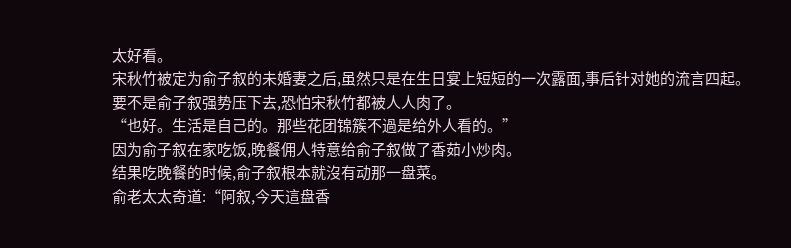太好看。
宋秋竹被定为俞子叙的未婚妻之后,虽然只是在生日宴上短短的一次露面,事后针对她的流言四起。
要不是俞子叙强势压下去,恐怕宋秋竹都被人人肉了。
“也好。生活是自己的。那些花团锦簇不過是给外人看的。”
因为俞子叙在家吃饭,晚餐佣人特意给俞子叙做了香茹小炒肉。
结果吃晚餐的时候,俞子叙根本就沒有动那一盘菜。
俞老太太奇道:“阿叙,今天這盘香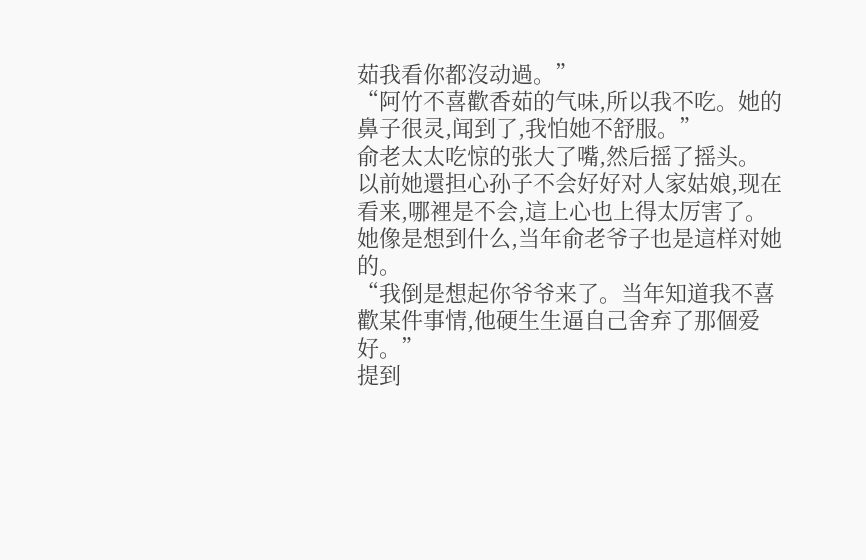茹我看你都沒动過。”
“阿竹不喜歡香茹的气味,所以我不吃。她的鼻子很灵,闻到了,我怕她不舒服。”
俞老太太吃惊的张大了嘴,然后摇了摇头。
以前她還担心孙子不会好好对人家姑娘,现在看来,哪裡是不会,這上心也上得太厉害了。
她像是想到什么,当年俞老爷子也是這样对她的。
“我倒是想起你爷爷来了。当年知道我不喜歡某件事情,他硬生生逼自己舍弃了那個爱好。”
提到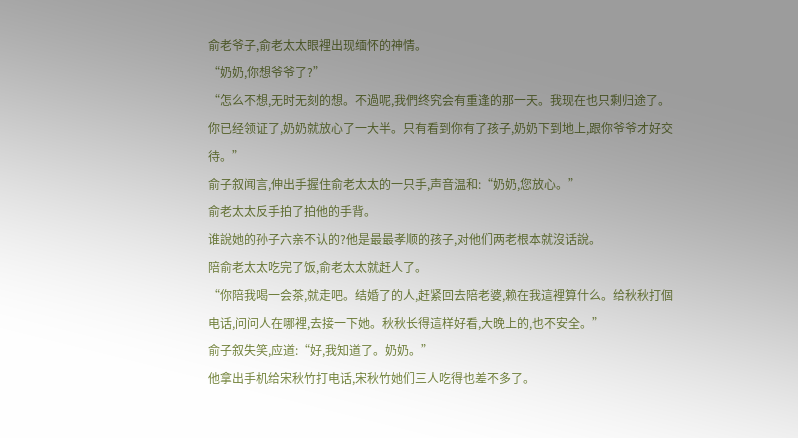俞老爷子,俞老太太眼裡出现缅怀的神情。
“奶奶,你想爷爷了?”
“怎么不想,无时无刻的想。不過呢,我們终究会有重逢的那一天。我现在也只剩归途了。你已经领证了,奶奶就放心了一大半。只有看到你有了孩子,奶奶下到地上,跟你爷爷才好交待。”
俞子叙闻言,伸出手握住俞老太太的一只手,声音温和:“奶奶,您放心。”
俞老太太反手拍了拍他的手背。
谁說她的孙子六亲不认的?他是最最孝顺的孩子,对他们两老根本就沒话說。
陪俞老太太吃完了饭,俞老太太就赶人了。
“你陪我喝一会茶,就走吧。结婚了的人,赶紧回去陪老婆,赖在我這裡算什么。给秋秋打個电话,问问人在哪裡,去接一下她。秋秋长得這样好看,大晚上的,也不安全。”
俞子叙失笑,应道:“好,我知道了。奶奶。”
他拿出手机给宋秋竹打电话,宋秋竹她们三人吃得也差不多了。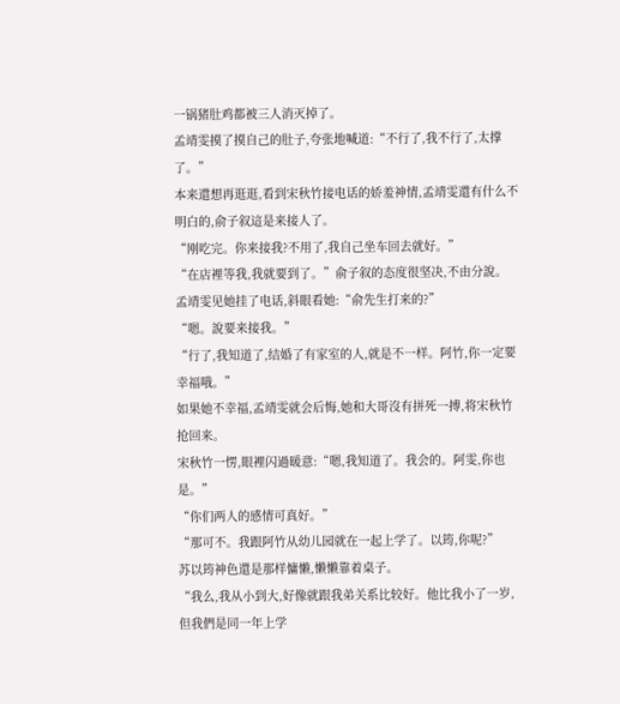一锅猪肚鸡都被三人消灭掉了。
孟靖雯摸了摸自己的肚子,夸张地喊道:“不行了,我不行了,太撑了。”
本来還想再逛逛,看到宋秋竹接电话的娇羞神情,孟靖雯還有什么不明白的,俞子叙這是来接人了。
“刚吃完。你来接我?不用了,我自己坐车回去就好。”
“在店裡等我,我就要到了。”俞子叙的态度很坚决,不由分說。
孟靖雯见她挂了电话,斜眼看她:“俞先生打来的?”
“嗯。說要来接我。”
“行了,我知道了,结婚了有家室的人,就是不一样。阿竹,你一定要幸福哦。”
如果她不幸福,孟靖雯就会后悔,她和大哥沒有拼死一搏,将宋秋竹抢回来。
宋秋竹一愣,眼裡闪過暖意:“嗯,我知道了。我会的。阿雯,你也是。”
“你们两人的感情可真好。”
“那可不。我跟阿竹从幼儿园就在一起上学了。以筠,你呢?”
苏以筠神色還是那样慵懒,懒懒靠着桌子。
“我么,我从小到大,好像就跟我弟关系比较好。他比我小了一岁,但我們是同一年上学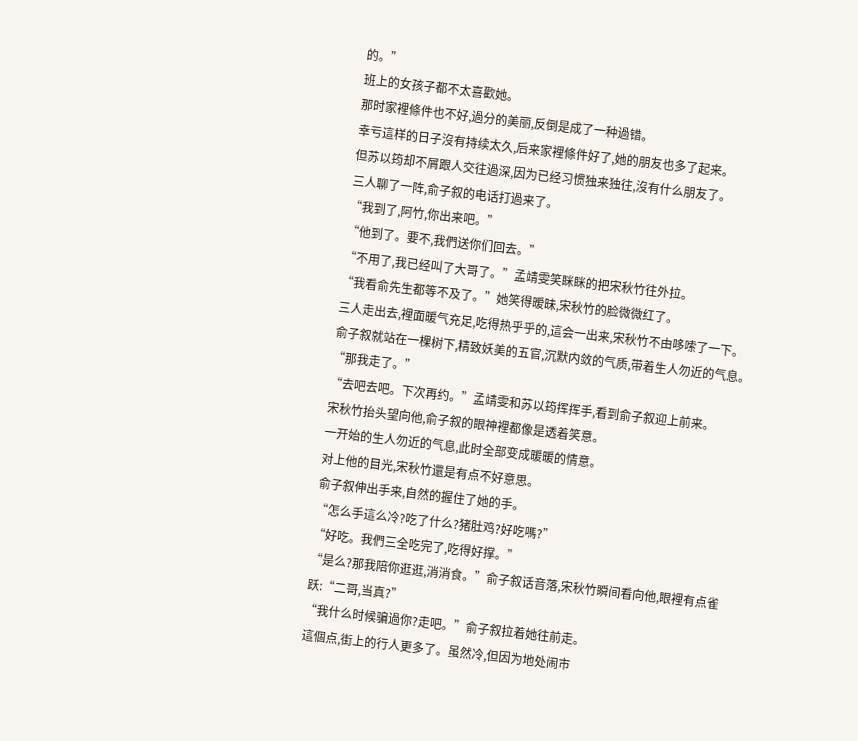的。”
班上的女孩子都不太喜歡她。
那时家裡條件也不好,過分的美丽,反倒是成了一种過错。
幸亏這样的日子沒有持续太久,后来家裡條件好了,她的朋友也多了起来。
但苏以筠却不屑跟人交往過深,因为已经习惯独来独往,沒有什么朋友了。
三人聊了一阵,俞子叙的电话打過来了。
“我到了,阿竹,你出来吧。”
“他到了。要不,我們送你们回去。”
“不用了,我已经叫了大哥了。”孟靖雯笑眯眯的把宋秋竹往外拉。
“我看俞先生都等不及了。”她笑得暧昧,宋秋竹的脸微微红了。
三人走出去,裡面暖气充足,吃得热乎乎的,這会一出来,宋秋竹不由哆嗦了一下。
俞子叙就站在一棵树下,精致妖美的五官,沉默内敛的气质,带着生人勿近的气息。
“那我走了。”
“去吧去吧。下次再约。”孟靖雯和苏以筠挥挥手,看到俞子叙迎上前来。
宋秋竹抬头望向他,俞子叙的眼神裡都像是透着笑意。
一开始的生人勿近的气息,此时全部变成暖暖的情意。
对上他的目光,宋秋竹還是有点不好意思。
俞子叙伸出手来,自然的握住了她的手。
“怎么手這么冷?吃了什么?猪肚鸡?好吃嗎?”
“好吃。我們三全吃完了,吃得好撑。”
“是么?那我陪你逛逛,消消食。”俞子叙话音落,宋秋竹瞬间看向他,眼裡有点雀跃:“二哥,当真?”
“我什么时候骗過你?走吧。”俞子叙拉着她往前走。
這個点,街上的行人更多了。虽然冷,但因为地处闹市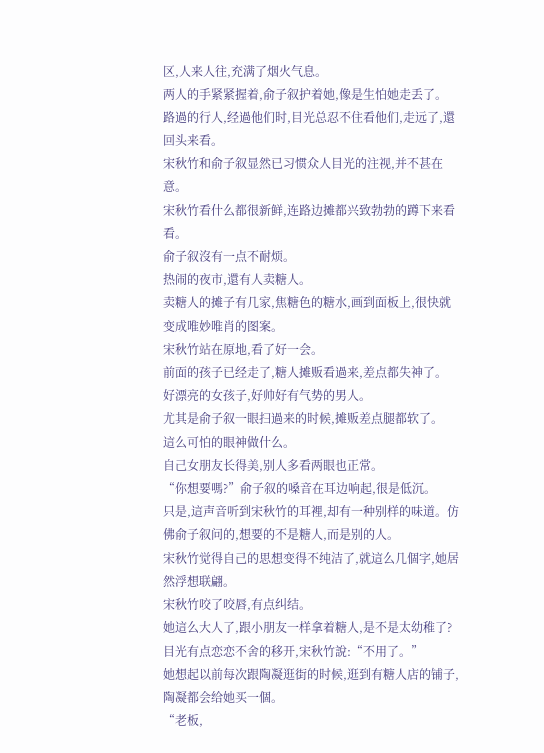区,人来人往,充满了烟火气息。
两人的手紧紧握着,俞子叙护着她,像是生怕她走丢了。
路過的行人,经過他们时,目光总忍不住看他们,走远了,還回头来看。
宋秋竹和俞子叙显然已习惯众人目光的注视,并不甚在意。
宋秋竹看什么都很新鲜,连路边摊都兴致勃勃的蹲下来看看。
俞子叙沒有一点不耐烦。
热闹的夜市,還有人卖糖人。
卖糖人的摊子有几家,焦糖色的糖水,画到面板上,很快就变成唯妙唯肖的图案。
宋秋竹站在原地,看了好一会。
前面的孩子已经走了,糖人摊贩看過来,差点都失神了。
好漂亮的女孩子,好帅好有气势的男人。
尤其是俞子叙一眼扫過来的时候,摊贩差点腿都软了。
這么可怕的眼神做什么。
自己女朋友长得美,别人多看两眼也正常。
“你想要嗎?”俞子叙的嗓音在耳边响起,很是低沉。
只是,這声音听到宋秋竹的耳裡,却有一种别样的味道。仿佛俞子叙问的,想要的不是糖人,而是别的人。
宋秋竹觉得自己的思想变得不纯洁了,就這么几個字,她居然浮想联翩。
宋秋竹咬了咬唇,有点纠结。
她這么大人了,跟小朋友一样拿着糖人,是不是太幼稚了?
目光有点恋恋不舍的移开,宋秋竹說:“不用了。”
她想起以前每次跟陶凝逛街的时候,逛到有糖人店的铺子,陶凝都会给她买一個。
“老板,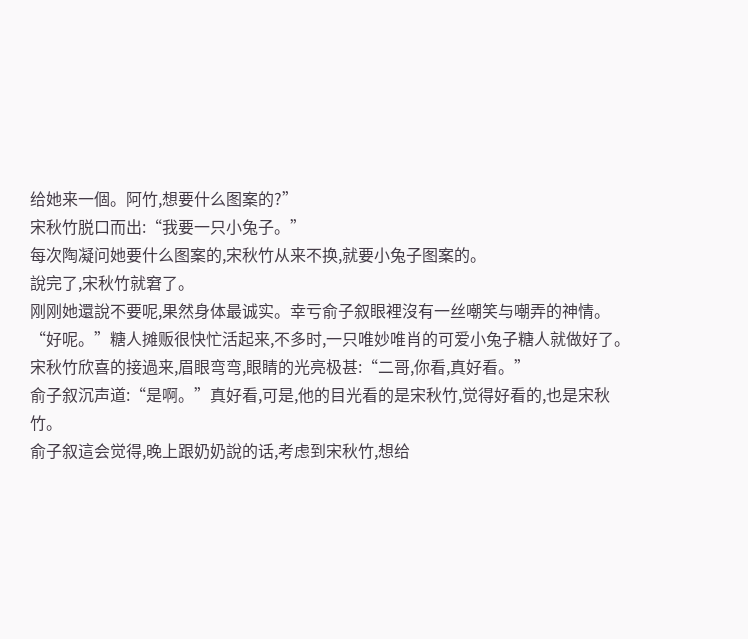给她来一個。阿竹,想要什么图案的?”
宋秋竹脱口而出:“我要一只小兔子。”
每次陶凝问她要什么图案的,宋秋竹从来不换,就要小兔子图案的。
說完了,宋秋竹就窘了。
刚刚她還說不要呢,果然身体最诚实。幸亏俞子叙眼裡沒有一丝嘲笑与嘲弄的神情。
“好呢。”糖人摊贩很快忙活起来,不多时,一只唯妙唯肖的可爱小兔子糖人就做好了。
宋秋竹欣喜的接過来,眉眼弯弯,眼睛的光亮极甚:“二哥,你看,真好看。”
俞子叙沉声道:“是啊。”真好看,可是,他的目光看的是宋秋竹,觉得好看的,也是宋秋竹。
俞子叙這会觉得,晚上跟奶奶說的话,考虑到宋秋竹,想给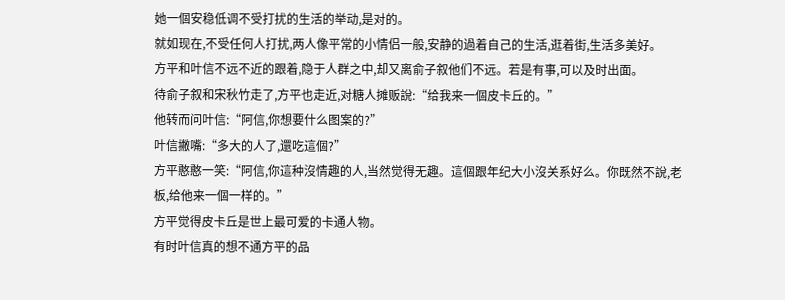她一個安稳低调不受打扰的生活的举动,是对的。
就如现在,不受任何人打扰,两人像平常的小情侣一般,安静的過着自己的生活,逛着街,生活多美好。
方平和叶信不远不近的跟着,隐于人群之中,却又离俞子叙他们不远。若是有事,可以及时出面。
待俞子叙和宋秋竹走了,方平也走近,对糖人摊贩說:“给我来一個皮卡丘的。”
他转而问叶信:“阿信,你想要什么图案的?”
叶信撇嘴:“多大的人了,還吃這個?”
方平憨憨一笑:“阿信,你這种沒情趣的人,当然觉得无趣。這個跟年纪大小沒关系好么。你既然不說,老板,给他来一個一样的。”
方平觉得皮卡丘是世上最可爱的卡通人物。
有时叶信真的想不通方平的品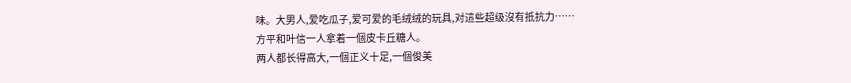味。大男人,爱吃瓜子,爱可爱的毛绒绒的玩具,对這些超级沒有抵抗力……
方平和叶信一人拿着一個皮卡丘糖人。
两人都长得高大,一個正义十足,一個俊美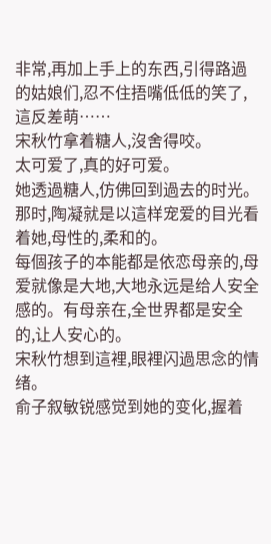非常,再加上手上的东西,引得路過的姑娘们,忍不住捂嘴低低的笑了,這反差萌……
宋秋竹拿着糖人,沒舍得咬。
太可爱了,真的好可爱。
她透過糖人,仿佛回到過去的时光。
那时,陶凝就是以這样宠爱的目光看着她,母性的,柔和的。
每個孩子的本能都是依恋母亲的,母爱就像是大地,大地永远是给人安全感的。有母亲在,全世界都是安全的,让人安心的。
宋秋竹想到這裡,眼裡闪過思念的情绪。
俞子叙敏锐感觉到她的变化,握着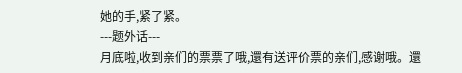她的手,紧了紧。
---题外话---
月底啦,收到亲们的票票了哦,還有送评价票的亲们,感谢哦。還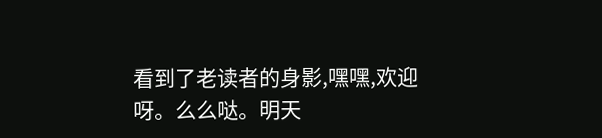看到了老读者的身影,嘿嘿,欢迎呀。么么哒。明天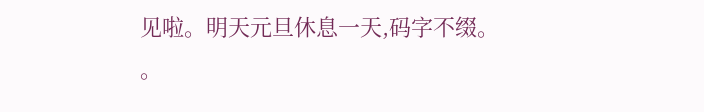见啦。明天元旦休息一天,码字不缀。
。